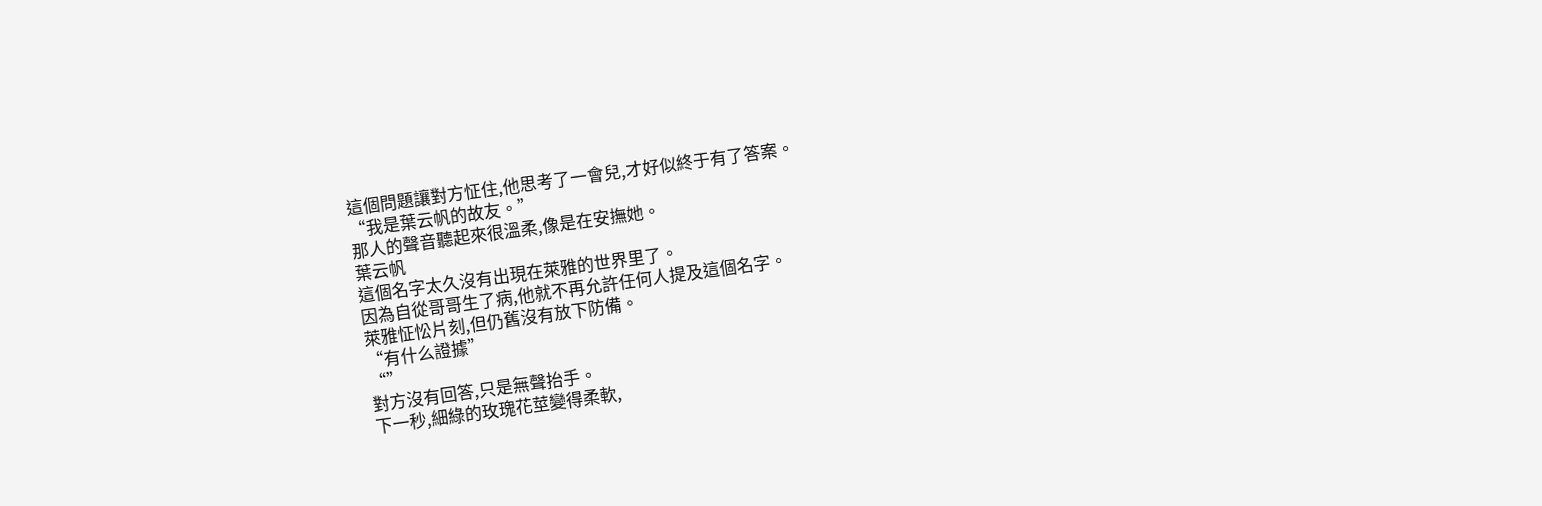這個問題讓對方怔住,他思考了一會兒,才好似終于有了答案。
“我是葉云帆的故友。”
那人的聲音聽起來很溫柔,像是在安撫她。
葉云帆
這個名字太久沒有出現在萊雅的世界里了。
因為自從哥哥生了病,他就不再允許任何人提及這個名字。
萊雅怔忪片刻,但仍舊沒有放下防備。
“有什么證據”
“”
對方沒有回答,只是無聲抬手。
下一秒,細綠的玫瑰花莖變得柔軟,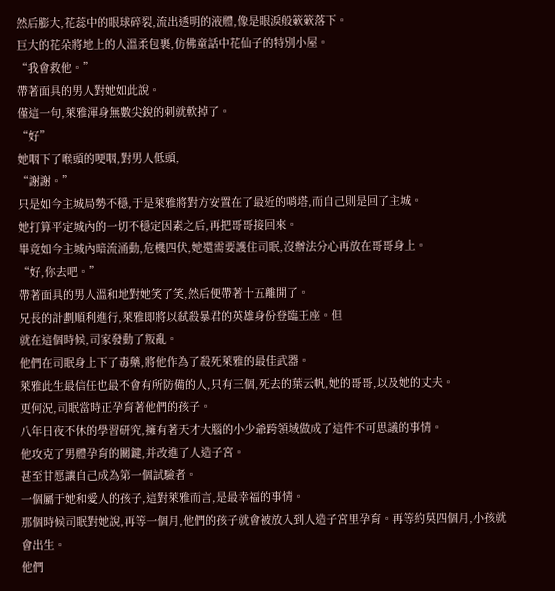然后膨大,花蕊中的眼球碎裂,流出透明的液體,像是眼淚般簌簌落下。
巨大的花朵將地上的人溫柔包裹,仿佛童話中花仙子的特別小屋。
“我會救他。”
帶著面具的男人對她如此說。
僅這一句,萊雅渾身無數尖銳的刺就軟掉了。
“好”
她咽下了喉頭的哽咽,對男人低頭,
“謝謝。”
只是如今主城局勢不穩,于是萊雅將對方安置在了最近的哨塔,而自己則是回了主城。
她打算平定城內的一切不穩定因素之后,再把哥哥接回來。
畢竟如今主城內暗流涌動,危機四伏,她還需要護住司眠,沒辦法分心再放在哥哥身上。
“好,你去吧。”
帶著面具的男人溫和地對她笑了笑,然后便帶著十五離開了。
兄長的計劃順利進行,萊雅即將以弒殺暴君的英雄身份登臨王座。但
就在這個時候,司家發動了叛亂。
他們在司眠身上下了毒藥,將他作為了殺死萊雅的最佳武器。
萊雅此生最信任也最不會有所防備的人,只有三個,死去的葉云帆,她的哥哥,以及她的丈夫。
更何況,司眠當時正孕育著他們的孩子。
八年日夜不休的學習研究,擁有著天才大腦的小少爺跨領域做成了這件不可思議的事情。
他攻克了男體孕育的關鍵,并改進了人造子宮。
甚至甘愿讓自己成為第一個試驗者。
一個屬于她和愛人的孩子,這對萊雅而言,是最幸福的事情。
那個時候司眠對她說,再等一個月,他們的孩子就會被放入到人造子宮里孕育。再等約莫四個月,小孩就會出生。
他們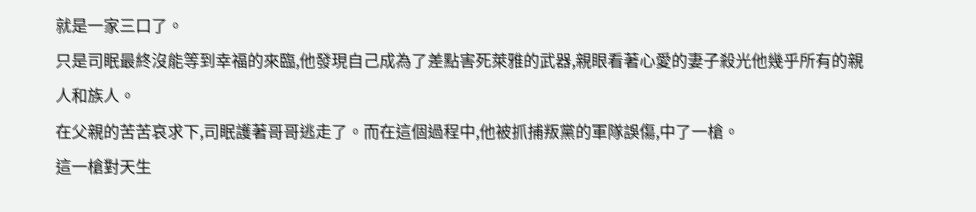就是一家三口了。
只是司眠最終沒能等到幸福的來臨,他發現自己成為了差點害死萊雅的武器,親眼看著心愛的妻子殺光他幾乎所有的親人和族人。
在父親的苦苦哀求下,司眠護著哥哥逃走了。而在這個過程中,他被抓捕叛黨的軍隊誤傷,中了一槍。
這一槍對天生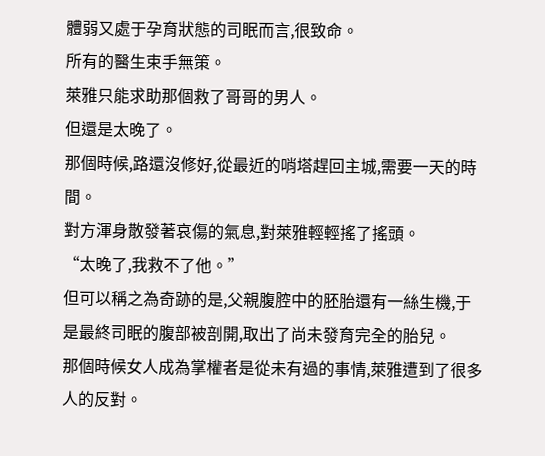體弱又處于孕育狀態的司眠而言,很致命。
所有的醫生束手無策。
萊雅只能求助那個救了哥哥的男人。
但還是太晚了。
那個時候,路還沒修好,從最近的哨塔趕回主城,需要一天的時間。
對方渾身散發著哀傷的氣息,對萊雅輕輕搖了搖頭。
“太晚了,我救不了他。”
但可以稱之為奇跡的是,父親腹腔中的胚胎還有一絲生機,于是最終司眠的腹部被剖開,取出了尚未發育完全的胎兒。
那個時候女人成為掌權者是從未有過的事情,萊雅遭到了很多人的反對。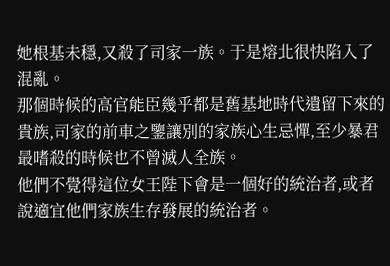她根基未穩,又殺了司家一族。于是熔北很快陷入了混亂。
那個時候的高官能臣幾乎都是舊基地時代遺留下來的貴族,司家的前車之鑒讓別的家族心生忌憚,至少暴君最嗜殺的時候也不曾滅人全族。
他們不覺得這位女王陛下會是一個好的統治者,或者說適宜他們家族生存發展的統治者。